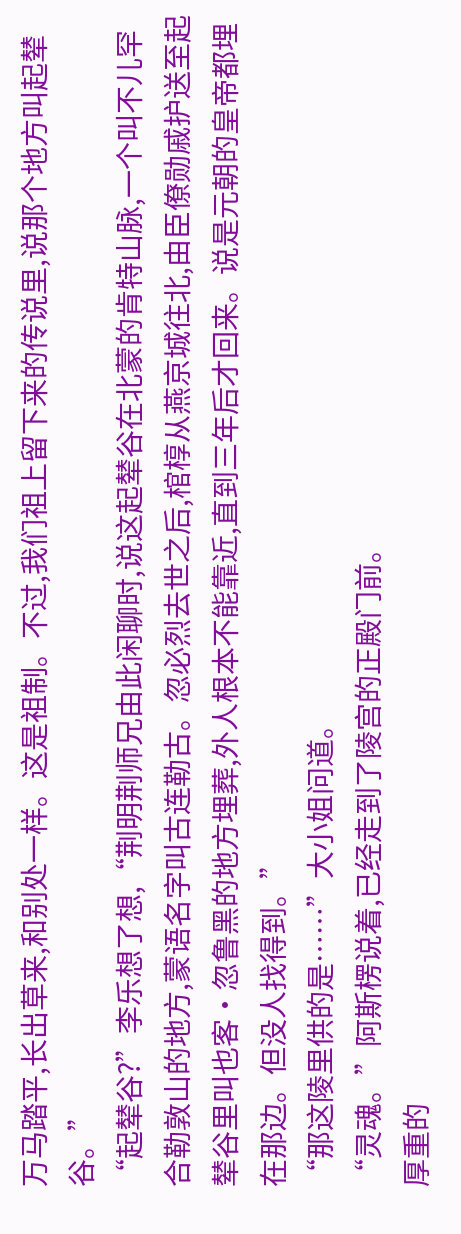万马踏平,长出草来,和别处一样。这是祖制。不过,我们祖上留下来的传说里,说那个地方叫起辇谷。”
“起辇谷?”李乐想了想,“荆明荆师兄由此闲聊时,说这起辇谷在北蒙的肯特山脉,一个叫不儿罕合勒敦山的地方,蒙语名字叫古连勒古。忽必烈去世之后,棺椁从燕京城往北,由臣僚勋戚护送至起辇谷里叫也客·忽鲁黑的地方埋葬,外人根本不能靠近,直到三年后才回来。说是元朝的皇帝都埋在那边。但没人找得到。”
“那这陵里供的是……”大小姐问道。
“灵魂。”阿斯楞说着,已经走到了陵宫的正殿门前。
厚重的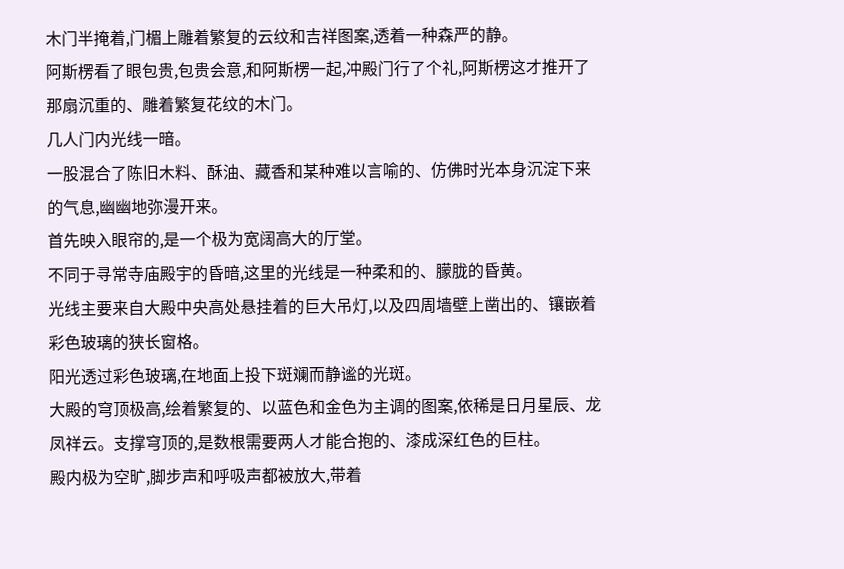木门半掩着,门楣上雕着繁复的云纹和吉祥图案,透着一种森严的静。
阿斯楞看了眼包贵,包贵会意,和阿斯楞一起,冲殿门行了个礼,阿斯楞这才推开了那扇沉重的、雕着繁复花纹的木门。
几人门内光线一暗。
一股混合了陈旧木料、酥油、藏香和某种难以言喻的、仿佛时光本身沉淀下来的气息,幽幽地弥漫开来。
首先映入眼帘的,是一个极为宽阔高大的厅堂。
不同于寻常寺庙殿宇的昏暗,这里的光线是一种柔和的、朦胧的昏黄。
光线主要来自大殿中央高处悬挂着的巨大吊灯,以及四周墙壁上凿出的、镶嵌着彩色玻璃的狭长窗格。
阳光透过彩色玻璃,在地面上投下斑斓而静谧的光斑。
大殿的穹顶极高,绘着繁复的、以蓝色和金色为主调的图案,依稀是日月星辰、龙凤祥云。支撑穹顶的,是数根需要两人才能合抱的、漆成深红色的巨柱。
殿内极为空旷,脚步声和呼吸声都被放大,带着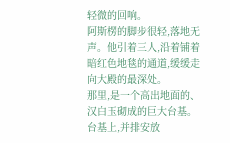轻微的回响。
阿斯楞的脚步很轻,落地无声。他引着三人,沿着铺着暗红色地毯的通道,缓缓走向大殿的最深处。
那里,是一个高出地面的、汉白玉砌成的巨大台基。台基上,并排安放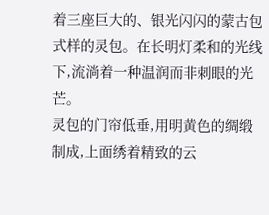着三座巨大的、银光闪闪的蒙古包式样的灵包。在长明灯柔和的光线下,流淌着一种温润而非刺眼的光芒。
灵包的门帘低垂,用明黄色的绸缎制成,上面绣着精致的云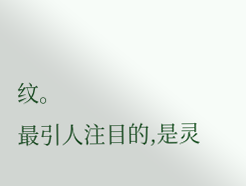纹。
最引人注目的,是灵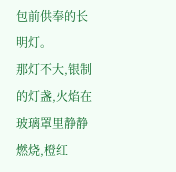包前供奉的长明灯。
那灯不大,银制的灯盏,火焰在玻璃罩里静静燃烧,橙红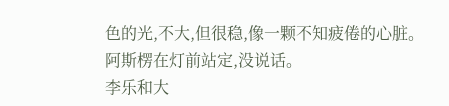色的光,不大,但很稳,像一颗不知疲倦的心脏。
阿斯楞在灯前站定,没说话。
李乐和大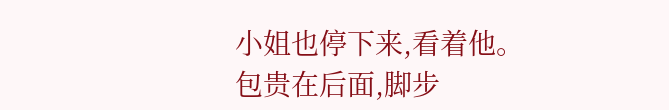小姐也停下来,看着他。包贵在后面,脚步